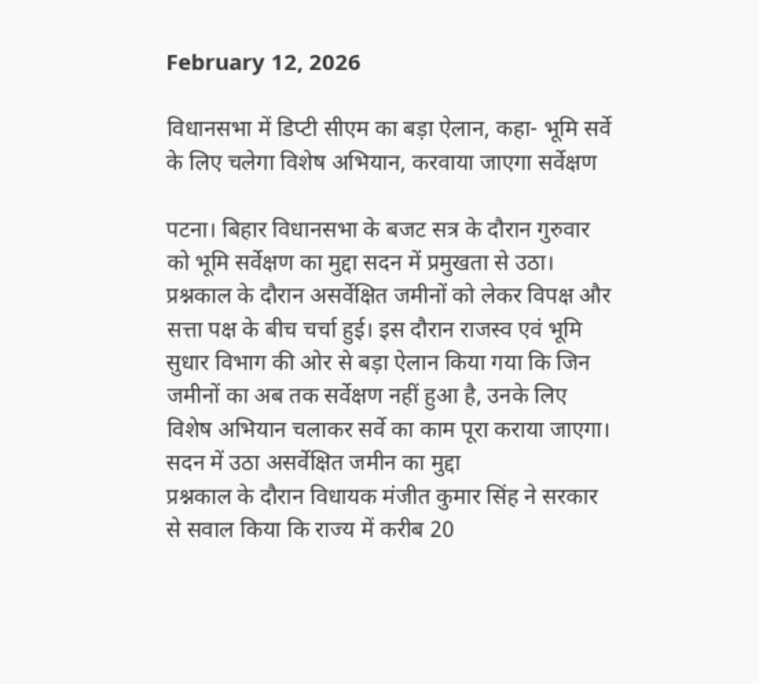February 12, 2026

विधानसभा में डिप्टी सीएम का बड़ा ऐलान, कहा- भूमि सर्वे के लिए चलेगा विशेष अभियान, करवाया जाएगा सर्वेक्षण

पटना। बिहार विधानसभा के बजट सत्र के दौरान गुरुवार को भूमि सर्वेक्षण का मुद्दा सदन में प्रमुखता से उठा। प्रश्नकाल के दौरान असर्वेक्षित जमीनों को लेकर विपक्ष और सत्ता पक्ष के बीच चर्चा हुई। इस दौरान राजस्व एवं भूमि सुधार विभाग की ओर से बड़ा ऐलान किया गया कि जिन जमीनों का अब तक सर्वेक्षण नहीं हुआ है, उनके लिए विशेष अभियान चलाकर सर्वे का काम पूरा कराया जाएगा।
सदन में उठा असर्वेक्षित जमीन का मुद्दा
प्रश्नकाल के दौरान विधायक मंजीत कुमार सिंह ने सरकार से सवाल किया कि राज्य में करीब 20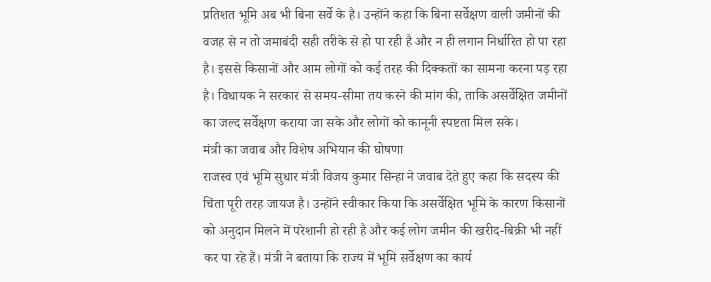प्रतिशत भूमि अब भी बिना सर्वे के है। उन्होंने कहा कि बिना सर्वेक्षण वाली जमीनों की वजह से न तो जमाबंदी सही तरीके से हो पा रही है और न ही लगान निर्धारित हो पा रहा है। इससे किसानों और आम लोगों को कई तरह की दिक्कतों का सामना करना पड़ रहा है। विधायक ने सरकार से समय-सीमा तय करने की मांग की, ताकि असर्वेक्षित जमीनों का जल्द सर्वेक्षण कराया जा सके और लोगों को कानूनी स्पष्टता मिल सके।
मंत्री का जवाब और विशेष अभियान की घोषणा
राजस्व एवं भूमि सुधार मंत्री विजय कुमार सिन्हा ने जवाब देते हुए कहा कि सदस्य की चिंता पूरी तरह जायज है। उन्होंने स्वीकार किया कि असर्वेक्षित भूमि के कारण किसानों को अनुदान मिलने में परेशानी हो रही है और कई लोग जमीन की खरीद-बिक्री भी नहीं कर पा रहे हैं। मंत्री ने बताया कि राज्य में भूमि सर्वेक्षण का कार्य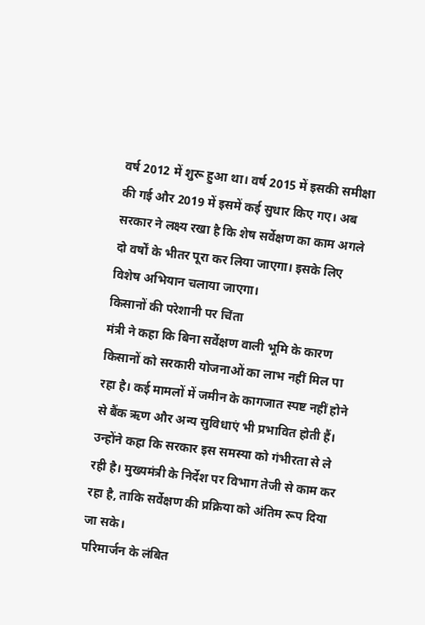वर्ष 2012 में शुरू हुआ था। वर्ष 2015 में इसकी समीक्षा की गई और 2019 में इसमें कई सुधार किए गए। अब सरकार ने लक्ष्य रखा है कि शेष सर्वेक्षण का काम अगले दो वर्षों के भीतर पूरा कर लिया जाएगा। इसके लिए विशेष अभियान चलाया जाएगा।
किसानों की परेशानी पर चिंता
मंत्री ने कहा कि बिना सर्वेक्षण वाली भूमि के कारण किसानों को सरकारी योजनाओं का लाभ नहीं मिल पा रहा है। कई मामलों में जमीन के कागजात स्पष्ट नहीं होने से बैंक ऋण और अन्य सुविधाएं भी प्रभावित होती हैं। उन्होंने कहा कि सरकार इस समस्या को गंभीरता से ले रही है। मुख्यमंत्री के निर्देश पर विभाग तेजी से काम कर रहा है, ताकि सर्वेक्षण की प्रक्रिया को अंतिम रूप दिया जा सके।
परिमार्जन के लंबित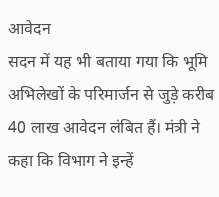आवेदन
सदन में यह भी बताया गया कि भूमि अभिलेखों के परिमार्जन से जुड़े करीब 40 लाख आवेदन लंबित हैं। मंत्री ने कहा कि विभाग ने इन्हें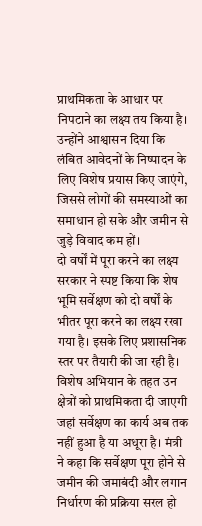प्राथमिकता के आधार पर निपटाने का लक्ष्य तय किया है। उन्होंने आश्वासन दिया कि लंबित आवेदनों के निष्पादन के लिए विशेष प्रयास किए जाएंगे, जिससे लोगों की समस्याओं का समाधान हो सके और जमीन से जुड़े विवाद कम हों।
दो वर्षों में पूरा करने का लक्ष्य
सरकार ने स्पष्ट किया कि शेष भूमि सर्वेक्षण को दो वर्षों के भीतर पूरा करने का लक्ष्य रखा गया है। इसके लिए प्रशासनिक स्तर पर तैयारी की जा रही है। विशेष अभियान के तहत उन क्षेत्रों को प्राथमिकता दी जाएगी जहां सर्वेक्षण का कार्य अब तक नहीं हुआ है या अधूरा है। मंत्री ने कहा कि सर्वेक्षण पूरा होने से जमीन की जमाबंदी और लगान निर्धारण की प्रक्रिया सरल हो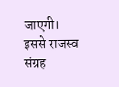जाएगी। इससे राजस्व संग्रह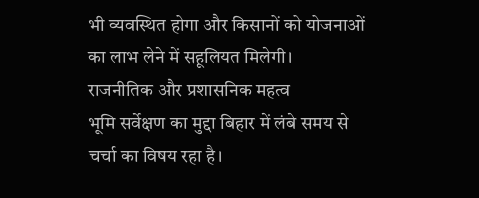भी व्यवस्थित होगा और किसानों को योजनाओं का लाभ लेने में सहूलियत मिलेगी।
राजनीतिक और प्रशासनिक महत्व
भूमि सर्वेक्षण का मुद्दा बिहार में लंबे समय से चर्चा का विषय रहा है।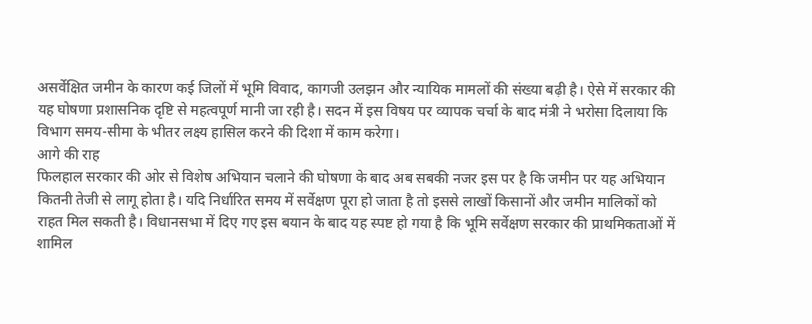असर्वेक्षित जमीन के कारण कई जिलों में भूमि विवाद, कागजी उलझन और न्यायिक मामलों की संख्या बढ़ी है। ऐसे में सरकार की यह घोषणा प्रशासनिक दृष्टि से महत्वपूर्ण मानी जा रही है। सदन में इस विषय पर व्यापक चर्चा के बाद मंत्री ने भरोसा दिलाया कि विभाग समय-सीमा के भीतर लक्ष्य हासिल करने की दिशा में काम करेगा।
आगे की राह
फिलहाल सरकार की ओर से विशेष अभियान चलाने की घोषणा के बाद अब सबकी नजर इस पर है कि जमीन पर यह अभियान कितनी तेजी से लागू होता है। यदि निर्धारित समय में सर्वेक्षण पूरा हो जाता है तो इससे लाखों किसानों और जमीन मालिकों को राहत मिल सकती है। विधानसभा में दिए गए इस बयान के बाद यह स्पष्ट हो गया है कि भूमि सर्वेक्षण सरकार की प्राथमिकताओं में शामिल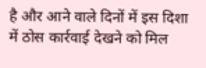है और आने वाले दिनों में इस दिशा में ठोस कार्रवाई देखने को मिल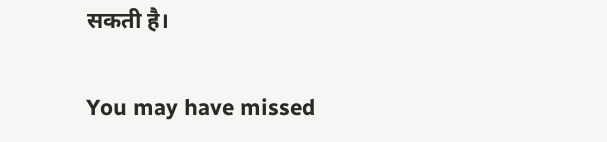सकती है।

You may have missed